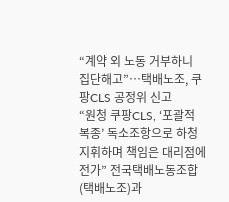“계약 외 노동 거부하니 집단해고”…택배노조, 쿠팡CLS 공정위 신고
“원청 쿠팡CLS, ‘포괄적 복종’ 독소조항으로 하청 지휘하며 책임은 대리점에 전가” 전국택배노동조합(택배노조)과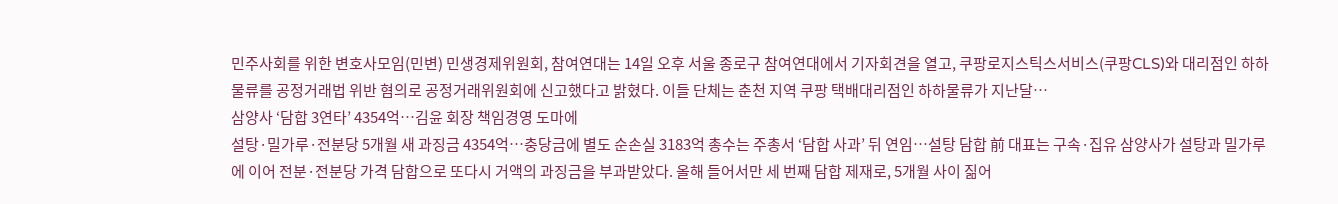민주사회를 위한 변호사모임(민변) 민생경제위원회, 참여연대는 14일 오후 서울 종로구 참여연대에서 기자회견을 열고, 쿠팡로지스틱스서비스(쿠팡CLS)와 대리점인 하하물류를 공정거래법 위반 혐의로 공정거래위원회에 신고했다고 밝혔다. 이들 단체는 춘천 지역 쿠팡 택배대리점인 하하물류가 지난달…
삼양사 ‘담합 3연타’ 4354억…김윤 회장 책임경영 도마에
설탕·밀가루·전분당 5개월 새 과징금 4354억…충당금에 별도 순손실 3183억 총수는 주총서 ‘담합 사과’ 뒤 연임…설탕 담합 前 대표는 구속·집유 삼양사가 설탕과 밀가루에 이어 전분·전분당 가격 담합으로 또다시 거액의 과징금을 부과받았다. 올해 들어서만 세 번째 담합 제재로, 5개월 사이 짊어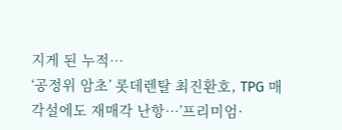지게 된 누적…
‘공정위 암초’ 롯데렌탈 최진환호, TPG 매각설에도 재매각 난항…’프리미엄·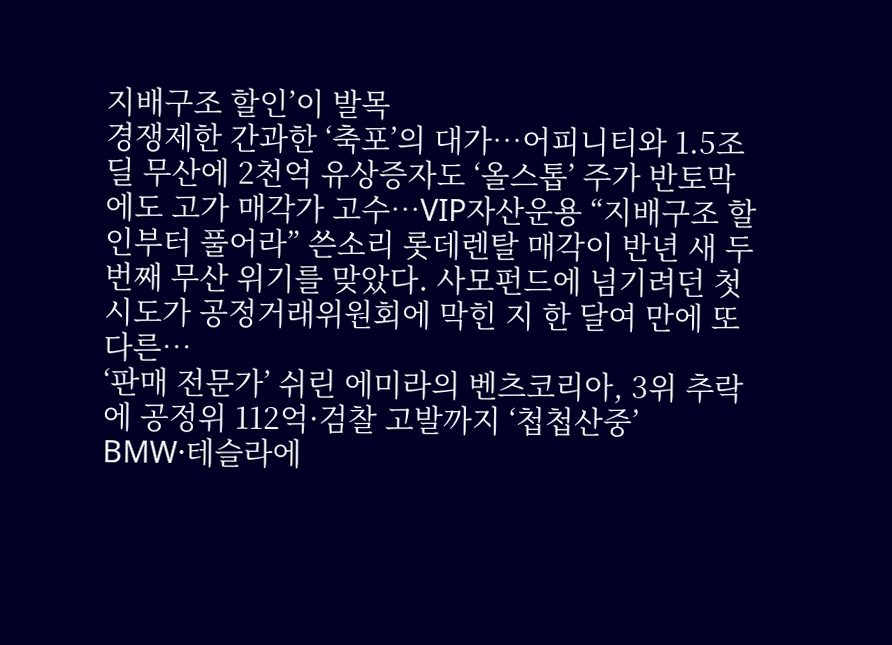지배구조 할인’이 발목
경쟁제한 간과한 ‘축포’의 대가…어피니티와 1.5조 딜 무산에 2천억 유상증자도 ‘올스톱’ 주가 반토막에도 고가 매각가 고수…VIP자산운용 “지배구조 할인부터 풀어라” 쓴소리 롯데렌탈 매각이 반년 새 두 번째 무산 위기를 맞았다. 사모펀드에 넘기려던 첫 시도가 공정거래위원회에 막힌 지 한 달여 만에 또 다른…
‘판매 전문가’ 쉬린 에미라의 벤츠코리아, 3위 추락에 공정위 112억·검찰 고발까지 ‘첩첩산중’
BMW·테슬라에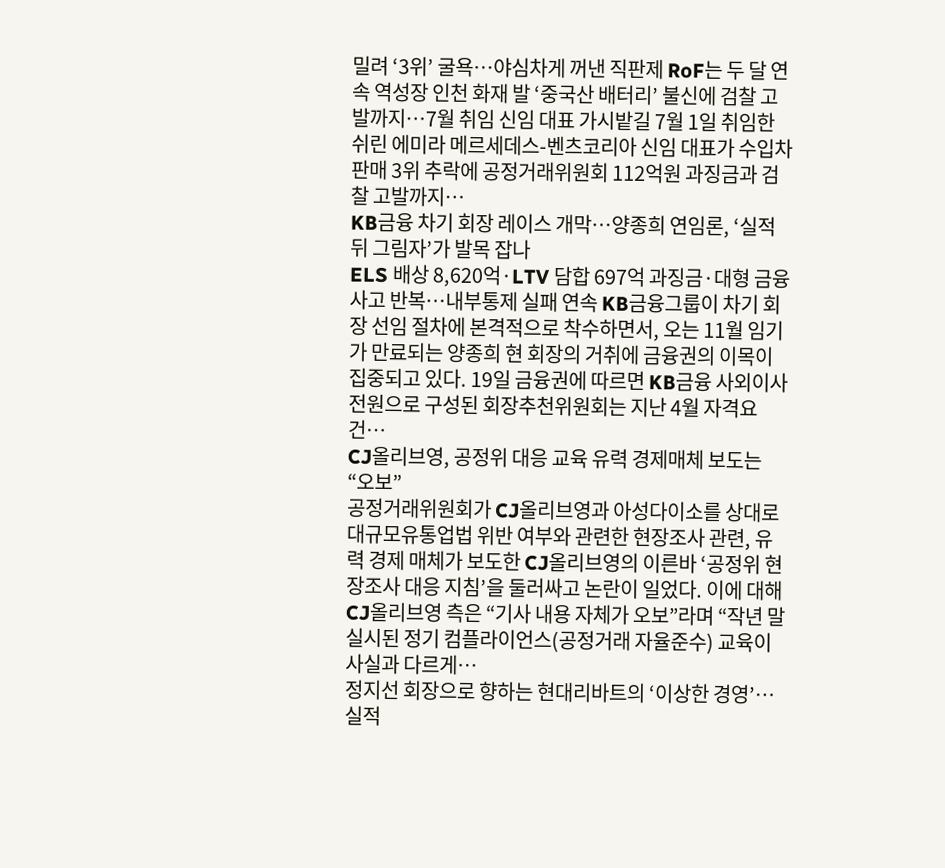밀려 ‘3위’ 굴욕…야심차게 꺼낸 직판제 RoF는 두 달 연속 역성장 인천 화재 발 ‘중국산 배터리’ 불신에 검찰 고발까지…7월 취임 신임 대표 가시밭길 7월 1일 취임한 쉬린 에미라 메르세데스-벤츠코리아 신임 대표가 수입차 판매 3위 추락에 공정거래위원회 112억원 과징금과 검찰 고발까지…
KB금융 차기 회장 레이스 개막…양종희 연임론, ‘실적 뒤 그림자’가 발목 잡나
ELS 배상 8,620억·LTV 담합 697억 과징금·대형 금융사고 반복…내부통제 실패 연속 KB금융그룹이 차기 회장 선임 절차에 본격적으로 착수하면서, 오는 11월 임기가 만료되는 양종희 현 회장의 거취에 금융권의 이목이 집중되고 있다. 19일 금융권에 따르면 KB금융 사외이사 전원으로 구성된 회장추천위원회는 지난 4월 자격요건…
CJ올리브영, 공정위 대응 교육 유력 경제매체 보도는 “오보”
공정거래위원회가 CJ올리브영과 아성다이소를 상대로 대규모유통업법 위반 여부와 관련한 현장조사 관련, 유력 경제 매체가 보도한 CJ올리브영의 이른바 ‘공정위 현장조사 대응 지침’을 둘러싸고 논란이 일었다. 이에 대해 CJ올리브영 측은 “기사 내용 자체가 오보”라며 “작년 말 실시된 정기 컴플라이언스(공정거래 자율준수) 교육이 사실과 다르게…
정지선 회장으로 향하는 현대리바트의 ‘이상한 경영’… 실적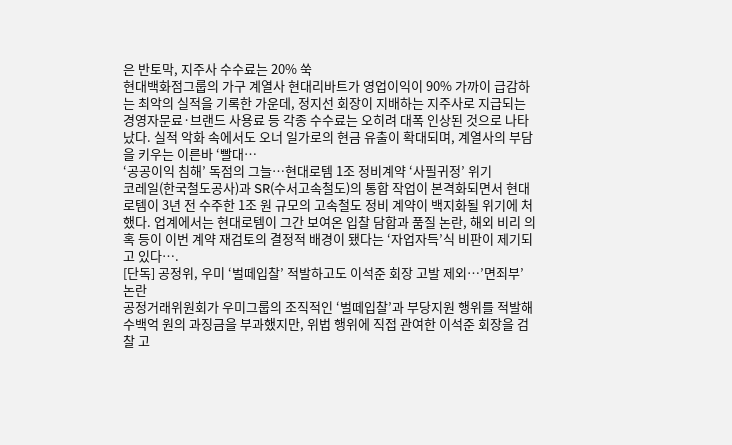은 반토막, 지주사 수수료는 20% 쑥
현대백화점그룹의 가구 계열사 현대리바트가 영업이익이 90% 가까이 급감하는 최악의 실적을 기록한 가운데, 정지선 회장이 지배하는 지주사로 지급되는 경영자문료·브랜드 사용료 등 각종 수수료는 오히려 대폭 인상된 것으로 나타났다. 실적 악화 속에서도 오너 일가로의 현금 유출이 확대되며, 계열사의 부담을 키우는 이른바 ‘빨대…
‘공공이익 침해’ 독점의 그늘…현대로템 1조 정비계약 ‘사필귀정’ 위기
코레일(한국철도공사)과 SR(수서고속철도)의 통합 작업이 본격화되면서 현대로템이 3년 전 수주한 1조 원 규모의 고속철도 정비 계약이 백지화될 위기에 처했다. 업계에서는 현대로템이 그간 보여온 입찰 담합과 품질 논란, 해외 비리 의혹 등이 이번 계약 재검토의 결정적 배경이 됐다는 ‘자업자득’식 비판이 제기되고 있다….
[단독] 공정위, 우미 ‘벌떼입찰’ 적발하고도 이석준 회장 고발 제외…’면죄부’ 논란
공정거래위원회가 우미그룹의 조직적인 ‘벌떼입찰’과 부당지원 행위를 적발해 수백억 원의 과징금을 부과했지만, 위법 행위에 직접 관여한 이석준 회장을 검찰 고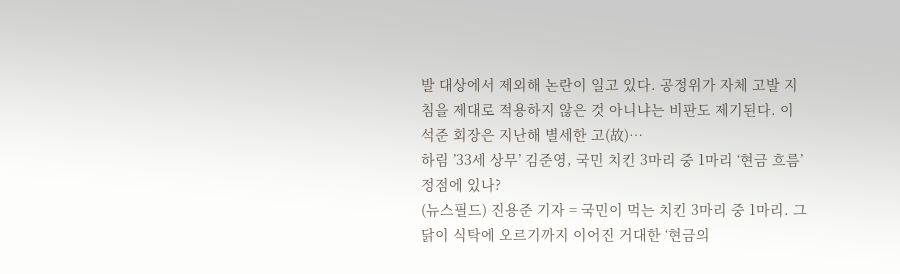발 대상에서 제외해 논란이 일고 있다. 공정위가 자체 고발 지침을 제대로 적용하지 않은 것 아니냐는 비판도 제기된다. 이석준 회장은 지난해 별세한 고(故)…
하림 ’33세 상무’ 김준영, 국민 치킨 3마리 중 1마리 ‘현금 흐름’ 정점에 있나?
(뉴스필드) 진용준 기자 = 국민이 먹는 치킨 3마리 중 1마리. 그 닭이 식탁에 오르기까지 이어진 거대한 ‘현금의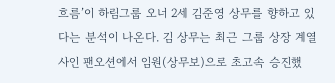흐름’이 하림그룹 오너 2세 김준영 상무를 향하고 있다는 분석이 나온다. 김 상무는 최근 그룹 상장 계열사인 팬오션에서 임원(상무보)으로 초고속 승진했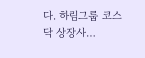다. 하림그룹 코스닥 상장사…